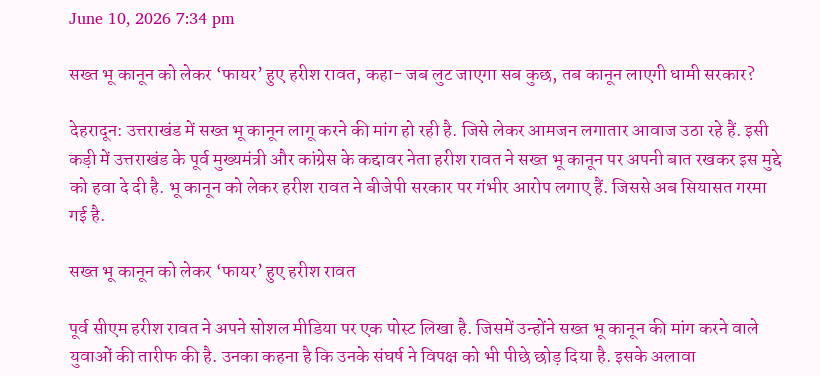June 10, 2026 7:34 pm

सख्त भू कानून को लेकर ‘फायर’ हुए हरीश रावत, कहा- जब लुट जाएगा सब कुछ, तब कानून लाएगी धामी सरकार?

देहरादून: उत्तराखंड में सख्त भू कानून लागू करने की मांग हो रही है. जिसे लेकर आमजन लगातार आवाज उठा रहे हैं. इसी कड़ी में उत्तराखंड के पूर्व मुख्यमंत्री और कांग्रेस के कद्दावर नेता हरीश रावत ने सख्त भू कानून पर अपनी बात रखकर इस मुद्दे को हवा दे दी है. भू कानून को लेकर हरीश रावत ने बीजेपी सरकार पर गंभीर आरोप लगाए हैं. जिससे अब सियासत गरमा गई है.

सख्त भू कानून को लेकर ‘फायर’ हुए हरीश रावत

पूर्व सीएम हरीश रावत ने अपने सोशल मीडिया पर एक पोस्ट लिखा है. जिसमें उन्होंने सख्त भू कानून की मांग करने वाले युवाओं की तारीफ की है. उनका कहना है कि उनके संघर्ष ने विपक्ष को भी पीछे छोड़ दिया है. इसके अलावा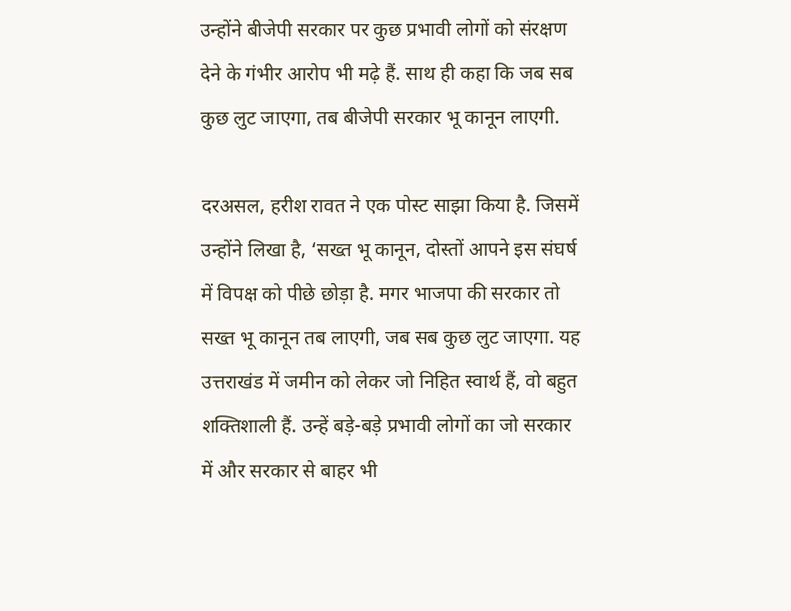उन्होंने बीजेपी सरकार पर कुछ प्रभावी लोगों को संरक्षण देने के गंभीर आरोप भी मढ़े हैं. साथ ही कहा कि जब सब कुछ लुट जाएगा, तब बीजेपी सरकार भू कानून लाएगी.

दरअसल, हरीश रावत ने एक पोस्ट साझा किया है. जिसमें उन्होंने लिखा है, ‘सख्त भू कानून, दोस्तों आपने इस संघर्ष में विपक्ष को पीछे छोड़ा है. मगर भाजपा की सरकार तो सख्त भू कानून तब लाएगी, जब सब कुछ लुट जाएगा. यह उत्तराखंड में जमीन को लेकर जो निहित स्वार्थ हैं, वो बहुत शक्तिशाली हैं. उन्हें बड़े-बड़े प्रभावी लोगों का जो सरकार में और सरकार से बाहर भी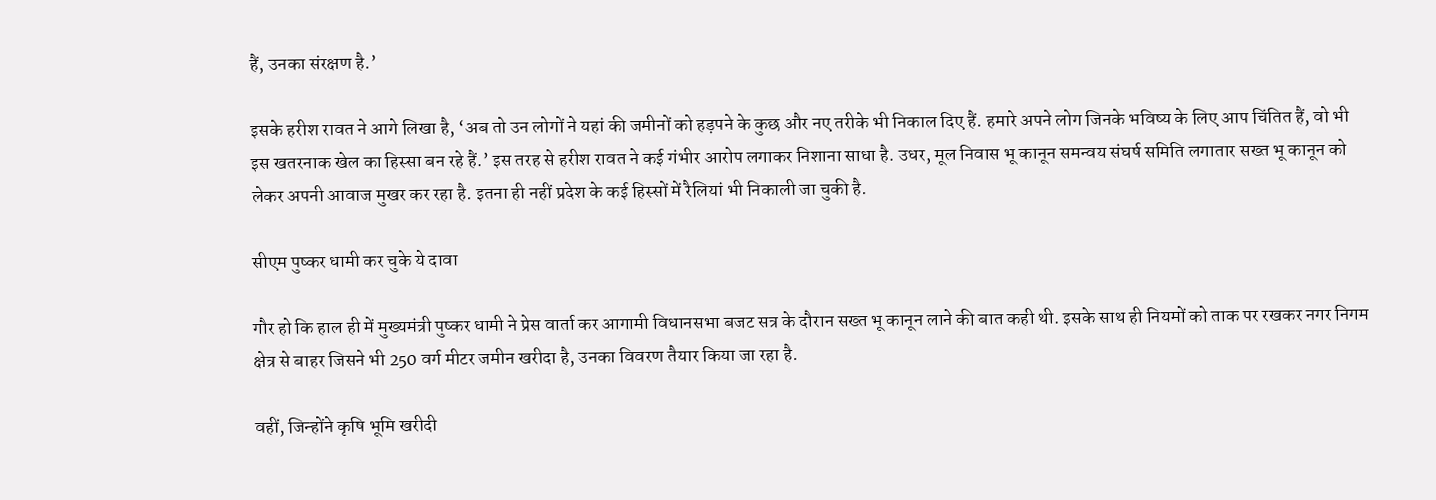हैं, उनका संरक्षण है.’

इसके हरीश रावत ने आगे लिखा है, ‘अब तो उन लोगों ने यहां की जमीनों को हड़पने के कुछ और नए तरीके भी निकाल दिए हैं. हमारे अपने लोग जिनके भविष्य के लिए आप चिंतित हैं, वो भी इस खतरनाक खेल का हिस्सा बन रहे हैं.’ इस तरह से हरीश रावत ने कई गंभीर आरोप लगाकर निशाना साधा है. उधर, मूल निवास भू कानून समन्वय संघर्ष समिति लगातार सख्त भू कानून को लेकर अपनी आवाज मुखर कर रहा है. इतना ही नहीं प्रदेश के कई हिस्सों में रैलियां भी निकाली जा चुकी है.

सीएम पुष्कर धामी कर चुके ये दावा

गौर हो कि हाल ही में मुख्यमंत्री पुष्कर धामी ने प्रेस वार्ता कर आगामी विधानसभा बजट सत्र के दौरान सख्त भू कानून लाने की बात कही थी. इसके साथ ही नियमों को ताक पर रखकर नगर निगम क्षेत्र से बाहर जिसने भी 250 वर्ग मीटर जमीन खरीदा है, उनका विवरण तैयार किया जा रहा है.

वहीं, जिन्होंने कृषि भूमि खरीदी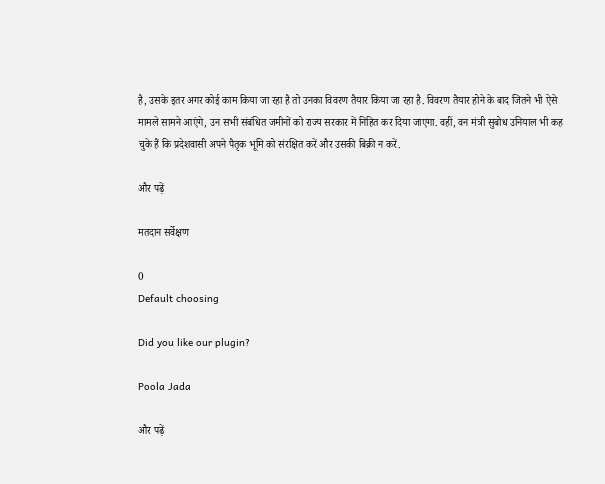है, उसके इतर अगर कोई काम किया जा रहा है तो उनका विवरण तैयार किया जा रहा है. विवरण तैयार होने के बाद जितने भी ऐसे मामले सामने आएंगे, उन सभी संबंधित जमीनों को राज्य सरकार में निहित कर दिया जाएगा. वहीं, वन मंत्री सुबोध उनियाल भी कह चुके हैं कि प्रदेशवासी अपने पैतृक भूमि को संरक्षित करें और उसकी बिक्री न करें.

और पढ़ें

मतदान सर्वेक्षण

0
Default choosing

Did you like our plugin?

Poola Jada

और पढ़ें